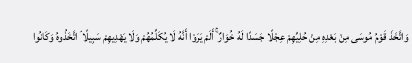وَاتَّخَذَ قَوْمُ مُوسَى مِنْ بَعْدِهِ مِنْ حُلِيِّهِمْ عِجْلًا جَسَدًا لَهُ خُوَارٌ ۚ أَلَمْ يَرَوْا أَنَّهُ لَا يُكَلِّمُهُمْ وَلَا يَهْدِيهِمْ سَبِيلًا ۘ اتَّخَذُوهُ وَكَانُوا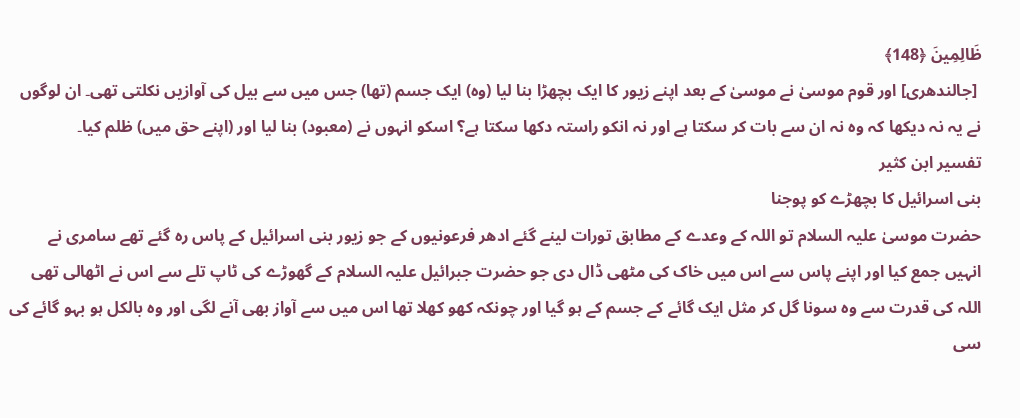ظَالِمِينَ ﴿148﴾
 [جالندھری] اور قوم موسیٰ نے موسیٰ کے بعد اپنے زیور کا ایک بچھڑا بنا لیا (وہ) ایک جسم (تھا) جس میں سے بیل کی آوازیں نکلتی تھی۔ ان لوگوں نے یہ نہ دیکھا کہ وہ نہ ان سے بات کر سکتا ہے اور نہ انکو راستہ دکھا سکتا ہے؟ اسکو انہوں نے (معبود) بنا لیا اور (اپنے حق میں) ظلم کیا۔
تفسیر ابن كثیر
بنی اسرائیل کا بچھڑے کو پوجنا
حضرت موسیٰ علیہ السلام تو اللہ کے وعدے کے مطابق تورات لینے گئے ادھر فرعونیوں کے جو زیور بنی اسرائیل کے پاس رہ گئے تھے سامری نے انہیں جمع کیا اور اپنے پاس سے اس میں خاک کی مٹھی ڈال دی جو حضرت جبرائیل علیہ السلام کے گھوڑے کی ٹاپ تلے سے اس نے اٹھالی تھی اللہ کی قدرت سے وہ سونا گل کر مثل ایک گائے کے جسم کے ہو گیا اور چونکہ کھو کھلا تھا اس میں سے آواز بھی آنے لگی اور وہ بالکل ہو بہو گائے کی سی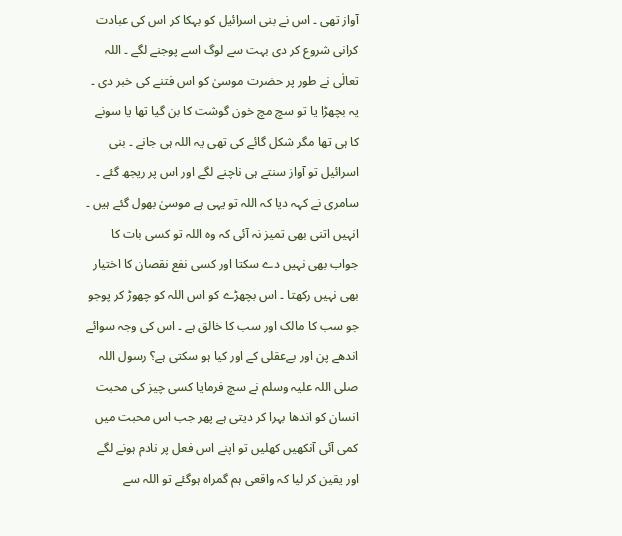آواز تھی ۔ اس نے بنی اسرائیل کو بہکا کر اس کی عبادت کرانی شروع کر دی بہت سے لوگ اسے پوجنے لگے ۔ اللہ تعالٰی نے طور پر حضرت موسیٰ کو اس فتنے کی خبر دی ۔ یہ بچھڑا یا تو سچ مچ خون گوشت کا بن گیا تھا یا سونے کا ہی تھا مگر شکل گائے کی تھی یہ اللہ ہی جانے ۔ بنی اسرائیل تو آواز سنتے ہی ناچنے لگے اور اس پر ریجھ گئے ۔ سامری نے کہہ دیا کہ اللہ تو یہی ہے موسیٰ بھول گئے ہیں ۔ انہیں اتنی بھی تمیز نہ آئی کہ وہ اللہ تو کسی بات کا جواب بھی نہیں دے سکتا اور کسی نفع نقصان کا اختیار بھی نہیں رکھتا ۔ اس بچھڑے کو اس اللہ کو چھوڑ کر پوجو جو سب کا مالک اور سب کا خالق ہے ۔ اس کی وجہ سوائے اندھے پن اور بےعقلی کے اور کیا ہو سکتی ہے؟ رسول اللہ صلی اللہ علیہ وسلم نے سچ فرمایا کسی چیز کی محبت انسان کو اندھا بہرا کر دیتی ہے پھر جب اس محبت میں کمی آئی آنکھیں کھلیں تو اپنے اس فعل پر نادم ہونے لگے اور یقین کر لیا کہ واقعی ہم گمراہ ہوگئے تو اللہ سے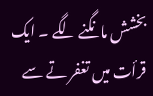بخشش مانگنے لگے ۔ ایک قرأت میں تغفر تے سے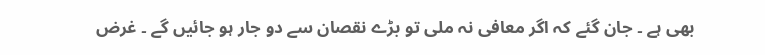بھی ہے ۔ جان گئے کہ اگر معافی نہ ملی تو بڑے نقصان سے دو جار ہو جائیں گے ۔ غرض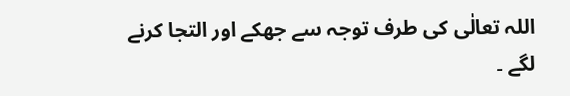اللہ تعالٰی کی طرف توجہ سے جھکے اور التجا کرنے لگے ۔